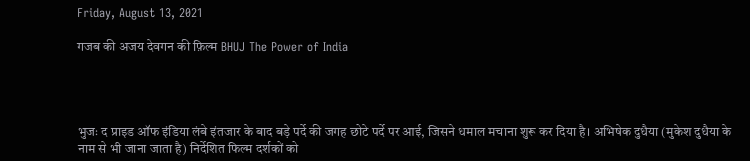Friday, August 13, 2021

गजब की अजय देवगन की फ़िल्म BHUJ The Power of India




भुजः द प्राइड ऑफ इंडिया लंबे इंतजार के बाद बड़े पर्दे की जगह छोटे पर्दे पर आई, जिसने धमाल मचाना शुरू कर दिया है। अभिषेक दुधैया (मुकेश दुधैया के नाम से भी जाना जाता है) निर्देशित फिल्म दर्शकों को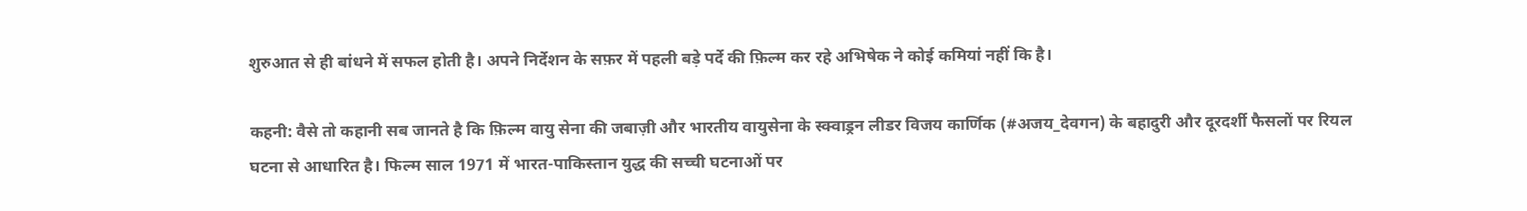शुरुआत से ही बांधने में सफल होती है। अपने निर्देशन के सफ़र में पहली बड़े पर्दे की फ़िल्म कर रहे अभिषेक ने कोई कमियां नहीं कि है।

कहनी: वैसे तो कहानी सब जानते है कि फ़िल्म वायु सेना की जबाज़ी और भारतीय वायुसेना के स्क्वाड्रन लीडर विजय कार्णिक (#अजय_देवगन) के बहादुरी और दूरदर्शी फैसलों पर रियल घटना से आधारित है। फिल्म साल 1971 में भारत-पाकिस्तान युद्ध की सच्ची घटनाओं पर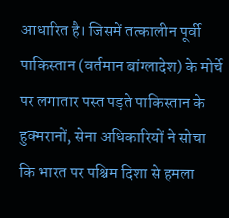आधारित है। जिसमें तत्कालीन पूर्वी पाकिस्तान (वर्तमान बांग्लादेश) के मोर्चे पर लगातार पस्त पड़ते पाकिस्तान के हुक्मरानों, सेना अधिकारियों ने सोचा कि भारत पर पश्चिम दिशा से हमला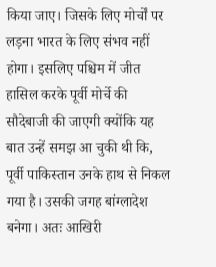किया जाए। जिसके लिए मोर्चों पर लड़ना भारत के लिए संभव नहीं होगा। इसलिए पश्चिम में जीत हासिल करके पूर्वी मोर्चे की सौदेबाजी की जाएगी क्योंकि यह बात उन्हें समझ आ चुकी थी कि, पूर्वी पाकिस्तान उनके हाथ से निकल गया है। उसकी जगह बांग्लादेश बनेगा। अतः आखिरी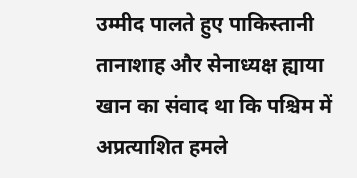उम्मीद पालते हुए पाकिस्तानी तानाशाह और सेनाध्यक्ष ह्याया खान का संवाद था कि पश्चिम में अप्रत्याशित हमले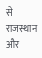से राजस्थान और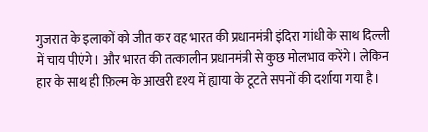गुजरात के इलाकों को जीत कर वह भारत की प्रधानमंत्री इंदिरा गांधी के साथ दिल्ली में चाय पीएंगे। और भारत की तत्कालीन प्रधानमंत्री से कुछ मोलभाव करेंगे। लेकिन हार के साथ ही फ़िल्म के आखरी दृश्य में ह्याया के टूटते सपनों की दर्शाया गया है।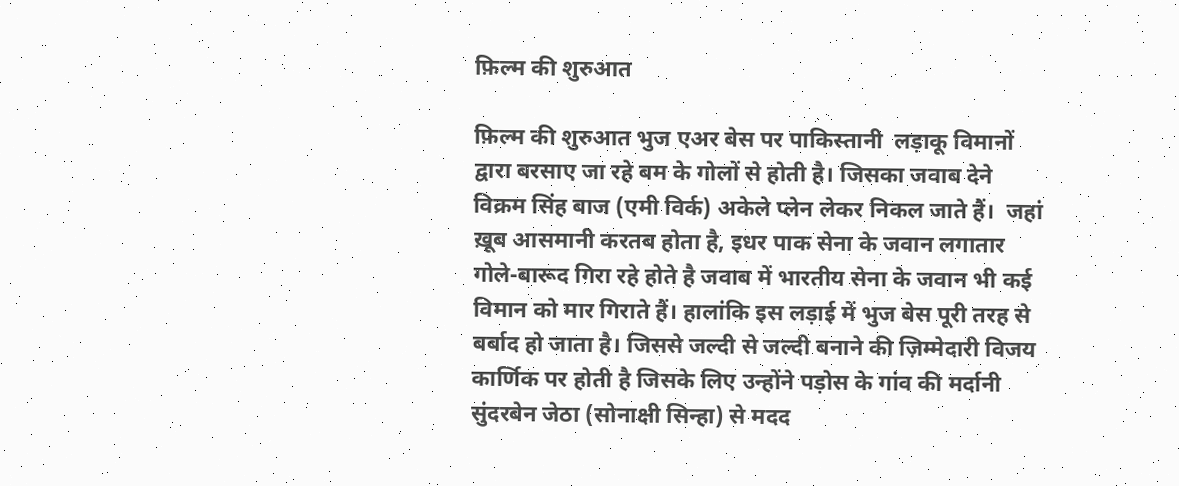फ़िल्म की शुरुआत

फ़िल्म की शुरुआत भुज एअर बेस पर पाकिस्तानी  लड़ाकू विमानों द्वारा बरसाए जा रहे बम के गोलों से होती है। जिसका जवाब देने विक्रम सिंह बाज (एमी विर्क) अकेले प्लेन लेकर निकल जाते हैं।  जहां ख़ूब आसमानी करतब होता है, इधर पाक सेना के जवान लगातार गोले-बारूद गिरा रहे होते है जवाब में भारतीय सेना के जवान भी कई विमान को मार गिराते हैं। हालांकि इस लड़ाई में भुज बेस पूरी तरह से बर्बाद हो जाता है। जिससे जल्दी से जल्दी बनाने की ज़िम्मेदारी विजय कार्णिक पर होती है जिसके लिए उन्होंने पड़ोस के गांव की मर्दानी सुंदरबेन जेठा (सोनाक्षी सिन्हा) से मदद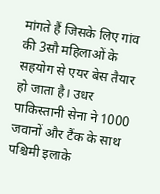मांगते हैं जिसके लिए गांव की 3सौ महिलाओं के सहयोग से एयर बेस तैयार हो जाता है। उधर पाकिस्तानी सेना ने 1000 जवानों और टैंक के साथ पश्चिमी इलाके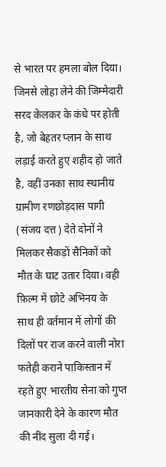से भारत पर हमला बोल दिया। जिनसे लोहा लेने की जिम्मेदारी सरद केलकर के कंधे पर होती है, जो बेहतर प्लान के साथ लड़ाई करते हुए शहीद हो जाते है, वहीं उनका साथ स्थानीय ग्रामीण रणछोड़दास पागी (संजय दत्त) देते दोनों ने मिलकर सैकड़ों सैनिकों को मौत के घाट उतार दिया। वही फ़िल्म में छोटे अभिनय के साथ ही वर्तमान में लोगों की दिलों पर राज करने वाली नोरा फतेही कराने पाकिस्तान में रहते हुए भारतीय सेना को गुप्त जानकारी देने के कारण मौत की नींद सुला दी गई।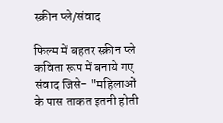स्क्रीन प्ले/संवाद

फिल्म में बहतर स्क्रीन प्ले कविता रूप में बनाये गए संवाद जिसे- "महिलाओं के पास ताकत इतनी होती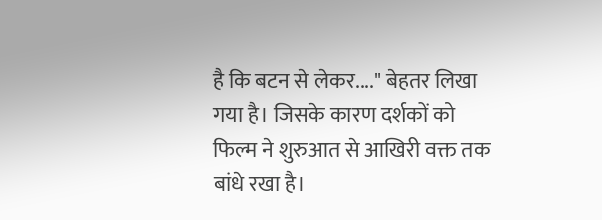है कि बटन से लेकर...." बेहतर लिखा गया है। जिसके कारण दर्शकों को फिल्म ने शुरुआत से आखिरी वक्त तक बांधे रखा है।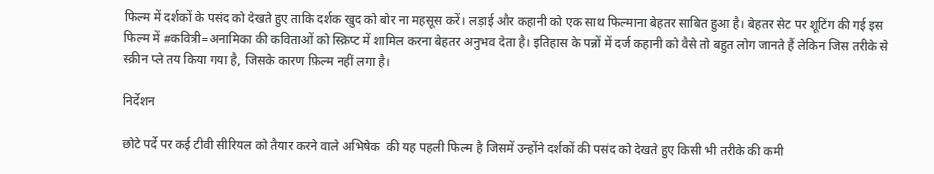फिल्म में दर्शकों के पसंद को देखते हुए ताकि दर्शक खुद को बोर ना महसूस करें। लड़ाई और कहानी को एक साथ फिल्माना बेहतर साबित हुआ है। बेहतर सेट पर शूटिंग की गई इस फिल्म में #कवित्री=अनामिका की कविताओं को स्क्रिप्ट में शामिल करना बेहतर अनुभव देता है। इतिहास के पन्नों में दर्ज कहानी को वैसे तो बहुत लोग जानते हैं लेकिन जिस तरीके से स्क्रीन प्ले तय किया गया है, जिसके कारण फ़िल्म नहीं लगा है।

निर्देशन

छोटे पर्दे पर कई टीवी सीरियल को तैयार करने वाले अभिषेक  की यह पहली फिल्म है जिसमें उन्होंने दर्शकों की पसंद को देखते हुए किसी भी तरीके की कमी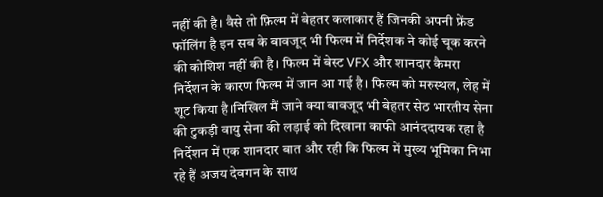नहीं की है। वैसे तो फ़िल्म में बेहतर कलाकार हैं जिनकी अपनी फ्रेंड फॉलिंग है इन सब के बावजूद भी फिल्म में निर्देशक ने कोई चूक करने की कोशिश नहीं की है। फिल्म में बेस्ट VFX और शानदार कैमरा निर्देशन के कारण फिल्म में जान आ गई है। फिल्म को मरुस्थल, लेह में शूट किया है।निखिल मैं जाने क्या बावजूद भी बेहतर सेठ भारतीय सेना की टुकड़ी वायु सेना की लड़ाई को दिखाना काफी आनंददायक रहा है निर्देशन में एक शानदार बात और रही कि फिल्म में मुख्य भूमिका निभा रहे हैं अजय देवगन के साथ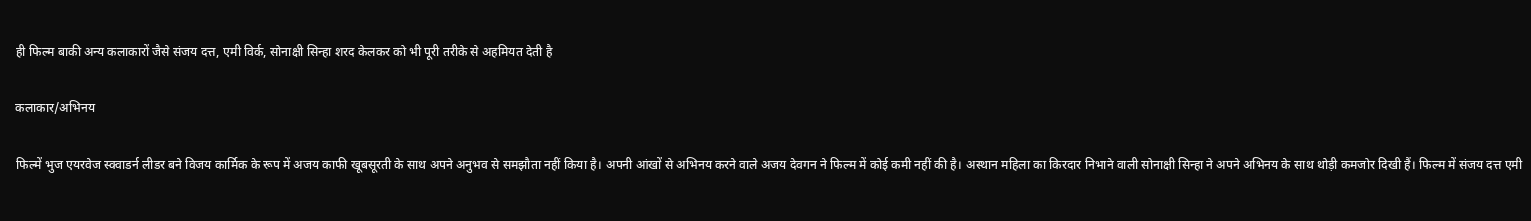ही फिल्म बाकी अन्य कलाकारों जैसे संजय दत्त, एमी विर्क, सोनाक्षी सिन्हा शरद केलकर को भी पूरी तरीके से अहमियत देती है

कलाकार/अभिनय

फिल्में भुज एयरवेज स्क्वाडर्न लीडर बने विजय कार्मिक के रूप में अजय काफी खूबसूरती के साथ अपने अनुभव से समझौता नहीं किया है। अपनी आंखों से अभिनय करने वाले अजय देवगन ने फिल्म में कोई कमी नहीं की है। अस्थान महिला का किरदार निभाने वाली सोनाक्षी सिन्हा ने अपने अभिनय के साथ थोड़ी कमजोर दिखी हैं। फिल्म में संजय दत्त एमी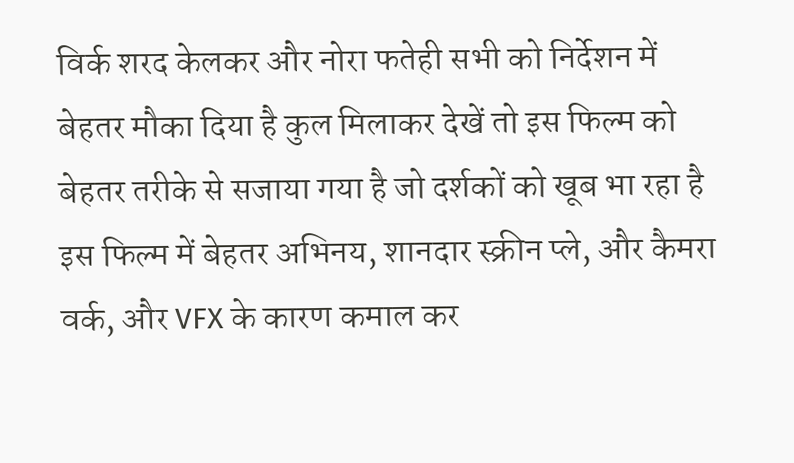विर्क शरद केलकर और नोरा फतेही सभी को निर्देशन में बेहतर मौका दिया है कुल मिलाकर देखें तो इस फिल्म को बेहतर तरीके से सजाया गया है जो दर्शकों को खूब भा रहा है इस फिल्म में बेहतर अभिनय, शानदार स्क्रीन प्ले, और कैमरा वर्क, और VFX के कारण कमाल कर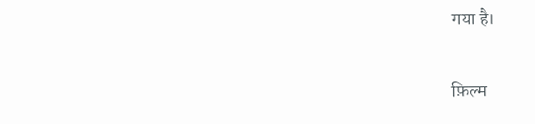गया है।

फ़िल्म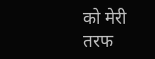को मेरी तरफ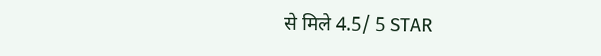से मिले 4.5/ 5 STAR